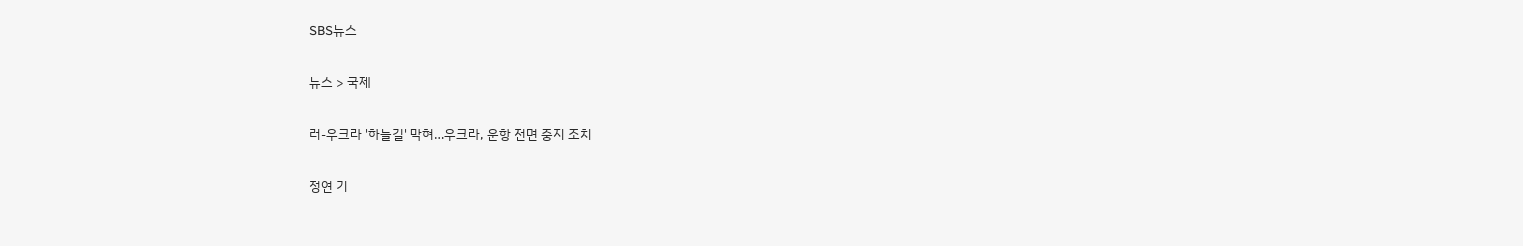SBS뉴스

뉴스 > 국제

러-우크라 '하늘길' 막혀…우크라, 운항 전면 중지 조치

정연 기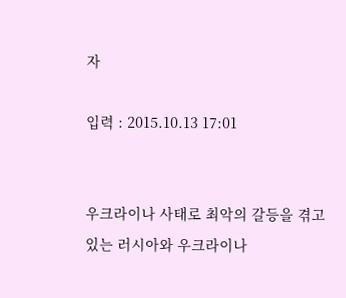자

입력 : 2015.10.13 17:01


우크라이나 사태로 최악의 갈등을 겪고 있는 러시아와 우크라이나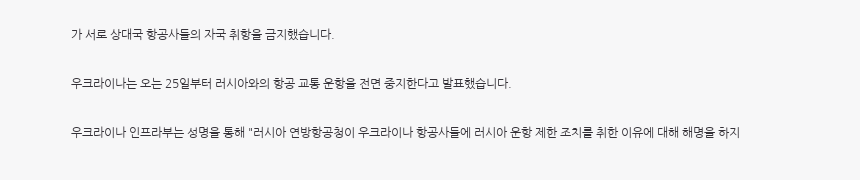가 서로 상대국 항공사들의 자국 취항을 금지했습니다.

우크라이나는 오는 25일부터 러시아와의 항공 교통 운항을 전면 중지한다고 발표했습니다.

우크라이나 인프라부는 성명을 통해 "러시아 연방항공청이 우크라이나 항공사들에 러시아 운항 제한 조치를 취한 이유에 대해 해명을 하지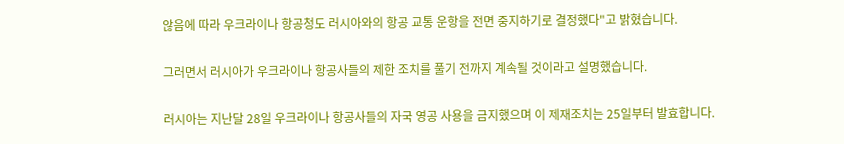않음에 따라 우크라이나 항공청도 러시아와의 항공 교통 운항을 전면 중지하기로 결정했다"고 밝혔습니다.

그러면서 러시아가 우크라이나 항공사들의 제한 조치를 풀기 전까지 계속될 것이라고 설명했습니다.

러시아는 지난달 28일 우크라이나 항공사들의 자국 영공 사용을 금지했으며 이 제재조치는 25일부터 발효합니다.